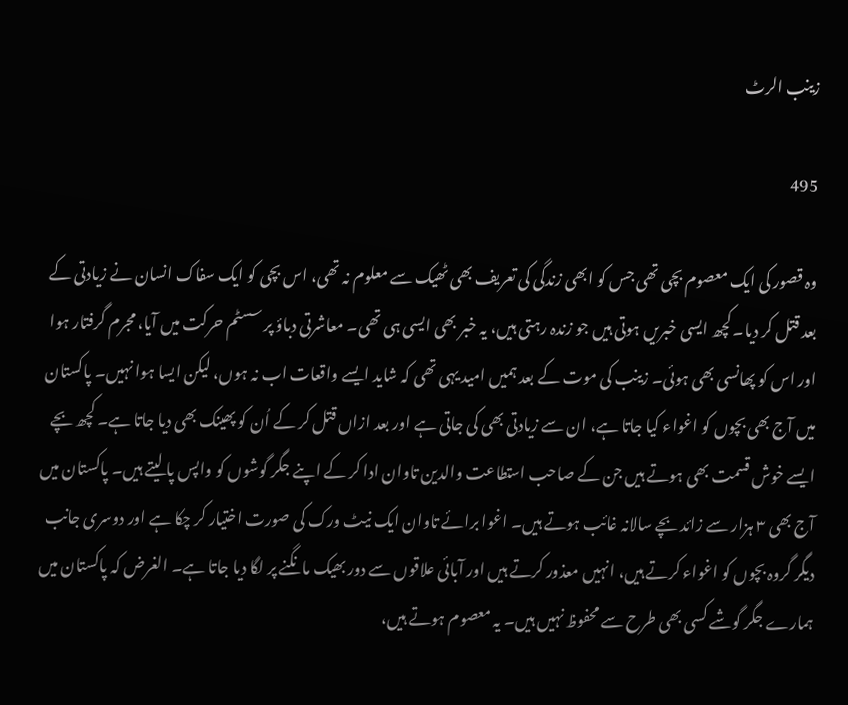زینب الرٹ

495

وہ قصور کی ایک معصوم بچی تھی جس کو ابھی زندگی کی تعریف بھی ٹھیک سے معلوم نہ تھی، اس بچی کو ایک سفاک انسان نے زیادتی کے بعد قتل کر دیا۔ کچھ ایسی خبریں ہوتی ہیں جو زندہ رہتی ہیں، یہ خبر بھی ایسی ہی تھی۔ معاشرتی دباؤ پر سسٹم حرکت میں آیا، مجرم گرفتار ہوا اور اس کو پھانسی بھی ہوئی۔ زینب کی موت کے بعد ہمیں امید یہی تھی کہ شاید ایسے واقعات اب نہ ہوں، لیکن ایسا ہوا نہیں۔ پاکستان میں آج بھی بچوں کو اغواء کیا جاتا ہے، ان سے زیادتی بھی کی جاتی ہے اور بعد ازاں قتل کر کے اُن کو پھینک بھی دیا جاتا ہے۔ کچھ بچے ایسے خوش قسمت بھی ہوتے ہیں جن کے صاحب استطاعت والدین تاوان ادا کر کے اپنے جگر گوشوں کو واپس پا لیتے ہیں۔ پاکستان میں آج بھی ۳ ہزار سے زائد بچے سالانہ غائب ہوتے ہیں۔ اغوا برائے تاوان ایک نیٹ ورک کی صورت اختیار کر چکا ہے اور دوسری جانب دیگر گروہ بچوں کو اغواء کرتے ہیں، انہیں معذور کرتے ہیں اور آبائی علاقوں سے دور بھیک مانگنے پر لگا دیا جاتا ہے۔ الغرض کہ پاکستان میں ہمارے جگر گوشے کسی بھی طرح سے محفوظ نہیں ہیں۔ یہ معصوم ہوتے ہیں،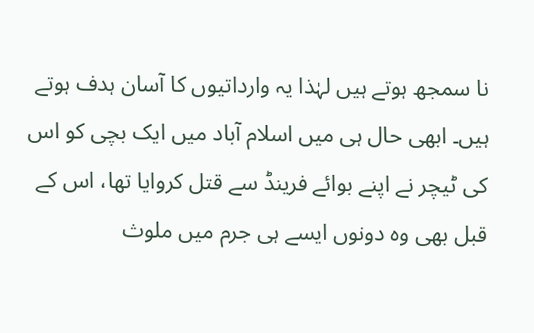نا سمجھ ہوتے ہیں لہٰذا یہ وارداتیوں کا آسان ہدف ہوتے ہیں۔ ابھی حال ہی میں اسلام آباد میں ایک بچی کو اس کی ٹیچر نے اپنے بوائے فرینڈ سے قتل کروایا تھا، اس کے قبل بھی وہ دونوں ایسے ہی جرم میں ملوث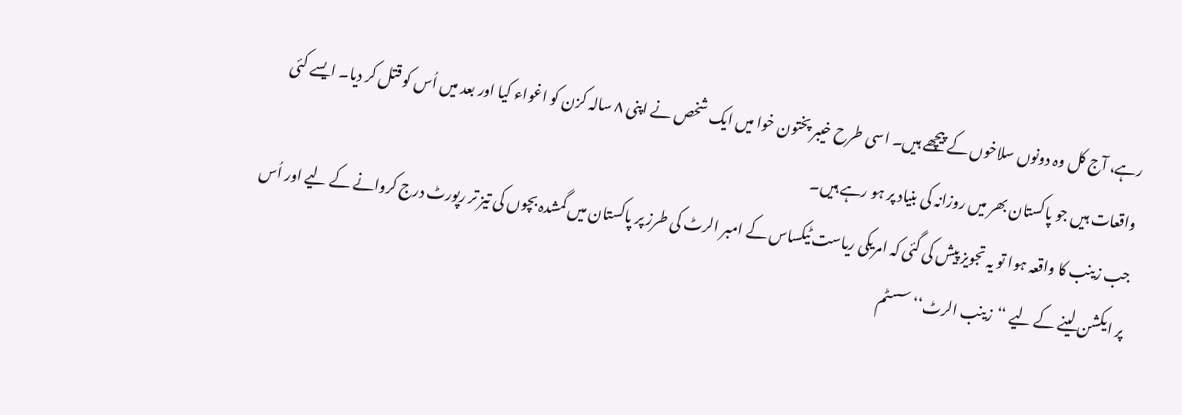رہے، آج کل وہ دونوں سلاخوں کے پیچھے ہیں۔ اسی طرح خیبر پختون خوا میں ایک شخص نے اپنی ۸ سالہ کزن کو اغواء کیا اور بعد میں اُس کو قتل کر دیا۔ ایسے کئی واقعات ہیں جو پاکستان بھر میں روزانہ کی بنیاد پر ہو رہے ہیں۔
جب زینب کا واقعہ ہوا تو یہ تجویز پیش کی گئی کہ امریکی ریاست ٹیکساس کے امبر الرٹ کی طرز پر پاکستان میں گمشدہ بچوں کی تیز تر رپورٹ درج کروانے کے لیے اور اُس پر ایکشن لینے کے لیے ‘‘زینب الرٹ‘‘ سسٹم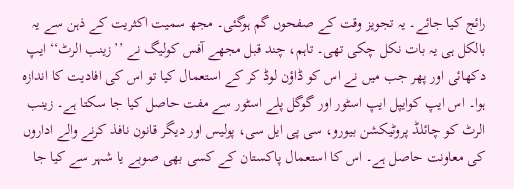رائج کیا جائے۔ یہ تجویز وقت کے صفحوں گم ہوگئی۔ مجھ سمیت اکثریت کے ذہن سے یہ بالکل ہی یہ بات نکل چکی تھی۔ تاہم، چند قبل مجھے آفس کولیگ نے ’’زینب الرٹ‘‘ ایپ دکھائی اور پھر جب میں نے اس کو ڈاؤن لوڈ کر کے استعمال کیا تو اس کی افادیت کا اندازہ ہوا۔ اس ایپ کوایپل ایپ اسٹور اور گوگل پلے اسٹور سے مفت حاصل کیا جا سکتا ہے۔ زینب الرٹ کو چائلڈ پروٹیکشن بیورو، سی پی ایل سی، پولیس اور دیگر قانون نافذ کرنے والے اداروں کی معاونت حاصل ہے۔ اس کا استعمال پاکستان کے کسی بھی صوبے یا شہر سے کیا جا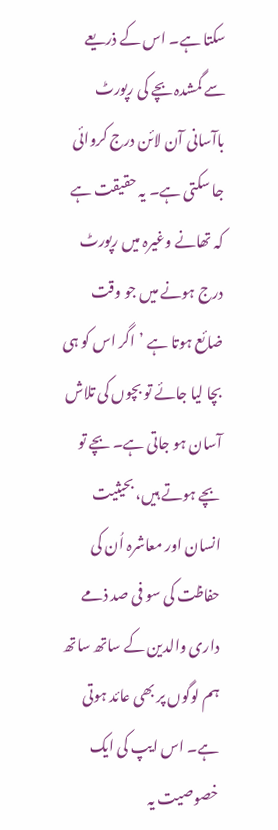سکتا ہے۔ اس کے ذریعے سے گمشدہ بچے کی رپورٹ باآسانی آن لائن درج کروائی جا سکتی ہے۔ یہ حقیقت ہے کہ تھانے وغیرہ میں رپورٹ درج ہونے میں جو وقت ضائع ہوتا ہے ’اگر اس کو ہی بچا لیا جائے تو بچوں کی تلاش آسان ہو جاتی ہے۔ بچے تو بچے ہوتے ہیں، بحیثیت انسان اور معاشرہ اُن کی حفاظت کی سو فی صد ذمے داری والدین کے ساتھ ساتھ ہم لوگوں پر بھی عائد ہوتی ہے۔ اس ایپ کی ایک خصوصیت یہ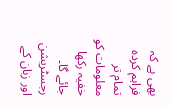بھی ہے کہ فراہم کردہ تمام تر معلومات کو خفیہ رکھا جائے گا۔ رجسٹریشن اور زبان کے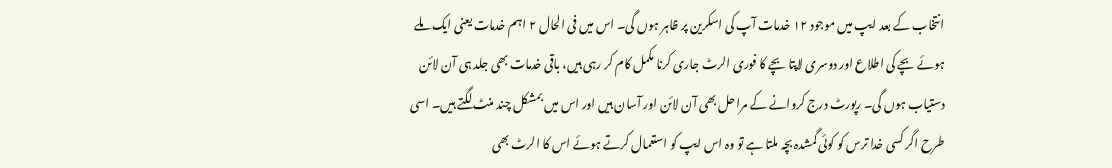انتخاب کے بعد ایپ میں موجود ۱۲ خدمات آپ کی اسکرین پر ظاہر ہوں گی۔ اس میں فی الحال ۲ اہم خدمات یعنی ایک ملے ہوئے بچے کی اطلاع اور دوسری لاپتا بچے کا فوری الرٹ جاری کرنا مکمل کام کر رہی ہیں، باقی خدمات بھی جلد ہی آن لائن دستیاب ہوں گی۔ رپورٹ درج کروانے کے مراحل بھی آن لائن اور آسان ہیں اور اس میں بمشکل چند منٹ لگتے ہیں۔ اسی طرح اگر کسی خدا ترس کو کوئی گمشدہ بچہ ملتا ہے تو وہ اس ایپ کو استعمال کرتے ہوئے اس کا الرٹ بھی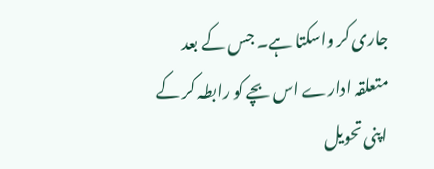جاری کر واسکتا ہے۔ جس کے بعد متعلقہ ادارے اس بچے کو رابطہ کر کے اپنی تحویل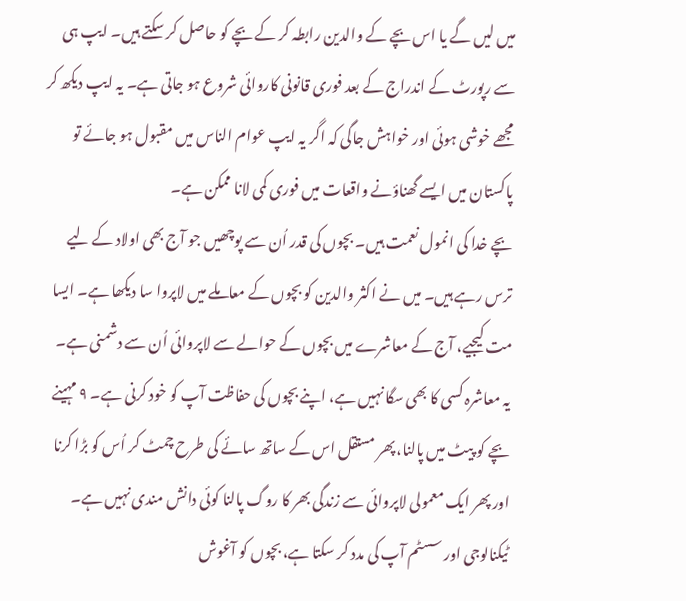میں لیں گے یا اس بچے کے والدین رابطہ کر کے بچے کو حاصل کر سکتے ہیں۔ ایپ ہی سے رپورٹ کے اندراج کے بعد فوری قانونی کاروائی شروع ہو جاتی ہے۔ یہ ایپ دیکھ کر مجھے خوشی ہوئی اور خواہش جاگی کہ اگر یہ ایپ عوام الناس میں مقبول ہو جائے تو پاکستان میں ایسے گھناؤنے واقعات میں فوری کمی لانا ممکن ہے۔
بچے خدا کی انمول نعمت ہیں۔ بچوں کی قدر اُن سے پوچھیں جو آج بھی اولاد کے لیے ترس رہے ہیں۔ میں نے اکثر والدین کو بچوں کے معاملے میں لاپروا سا دیکھا ہے۔ ایسا مت کیجیے، آج کے معاشرے میں بچوں کے حوالے سے لاپروائی اُن سے دشمنی ہے۔ یہ معاشرہ کسی کا بھی سگا نہیں ہے، اپنے بچوں کی حفاظت آپ کو خود کرنی ہے۔ ۹ مہینے بچے کو پیٹ میں پالنا، پھر مستقل اس کے ساتھ سائے کی طرح چمٹ کر اُس کو بڑا کرنا اور پھر ایک معمولی لاپروائی سے زندگی بھر کا روگ پالنا کوئی دانش مندی نہیں ہے۔ ٹیکنالوجی اور سسٹم آپ کی مدد کر سکتا ہے، بچوں کو آغوش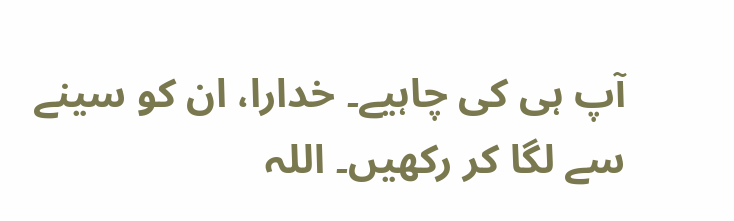آپ ہی کی چاہیے۔ خدارا، ان کو سینے سے لگا کر رکھیں۔ اللہ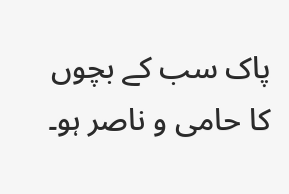پاک سب کے بچوں کا حامی و ناصر ہو۔